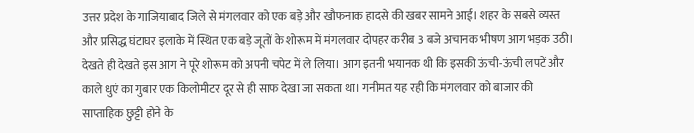उत्तर प्रदेश के गाजियाबाद जिले से मंगलवार को एक बड़े और खौफनाक हादसे की खबर सामने आई। शहर के सबसे व्यस्त और प्रसिद्ध घंटाघर इलाके में स्थित एक बड़े जूतों के शोरूम में मंगलवार दोपहर करीब 3 बजे अचानक भीषण आग भड़क उठी। देखते ही देखते इस आग ने पूरे शोरूम को अपनी चपेट में ले लिया। आग इतनी भयानक थी कि इसकी ऊंची-ऊंची लपटें और काले धुएं का गुबार एक किलोमीटर दूर से ही साफ देखा जा सकता था। गनीमत यह रही कि मंगलवार को बाजार की साप्ताहिक छुट्टी होने के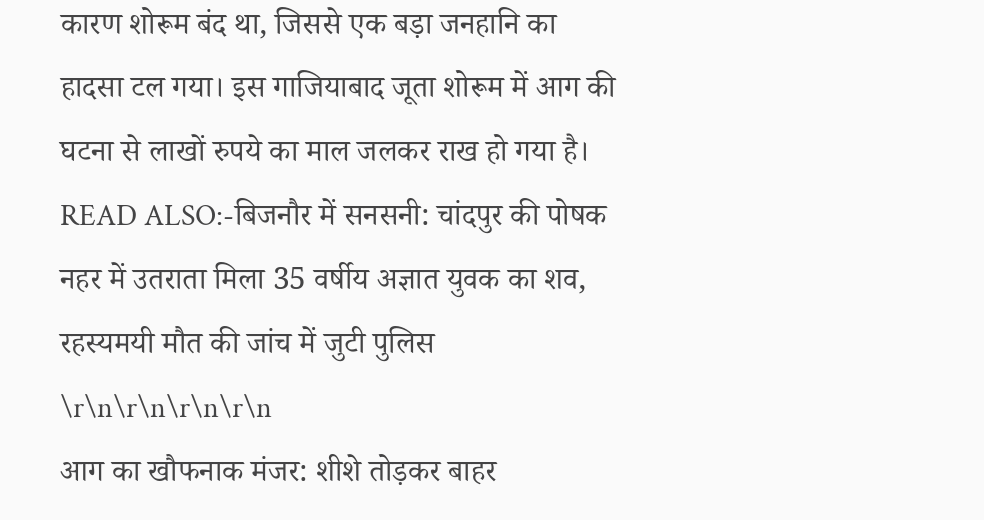कारण शोरूम बंद था, जिससे एक बड़ा जनहानि का हादसा टल गया। इस गाजियाबाद जूता शोरूम में आग की घटना से लाखों रुपये का माल जलकर राख हो गया है। READ ALSO:-बिजनौर में सनसनी: चांदपुर की पोषक नहर में उतराता मिला 35 वर्षीय अज्ञात युवक का शव, रहस्यमयी मौत की जांच में जुटी पुलिस
\r\n\r\n\r\n\r\n
आग का खौफनाक मंजर: शीशे तोड़कर बाहर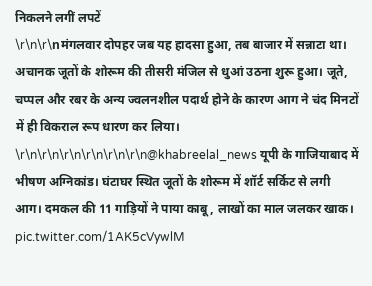निकलने लगीं लपटें
\r\n\r\nमंगलवार दोपहर जब यह हादसा हुआ, तब बाजार में सन्नाटा था। अचानक जूतों के शोरूम की तीसरी मंजिल से धुआं उठना शुरू हुआ। जूते, चप्पल और रबर के अन्य ज्वलनशील पदार्थ होने के कारण आग ने चंद मिनटों में ही विकराल रूप धारण कर लिया।
\r\n\r\n\r\n\r\n\r\n\r\n@khabreelal_news यूपी के गाजियाबाद में भीषण अग्निकांड। घंटाघर स्थित जूतों के शोरूम में शॉर्ट सर्किट से लगी आग। दमकल की 11 गाड़ियों ने पाया काबू, लाखों का माल जलकर खाक। pic.twitter.com/1AK5cVywlM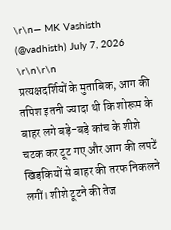\r\n— MK Vashisth (@vadhisth) July 7, 2026
\r\n\r\n
प्रत्यक्षदर्शियों के मुताबिक, आग की तपिश इतनी ज्यादा थी कि शोरूम के बाहर लगे बड़े-बड़े कांच के शीशे चटक कर टूट गए और आग की लपटें खिड़कियों से बाहर की तरफ निकलने लगीं। शीशे टूटने की तेज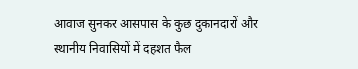आवाज सुनकर आसपास के कुछ दुकानदारों और स्थानीय निवासियों में दहशत फैल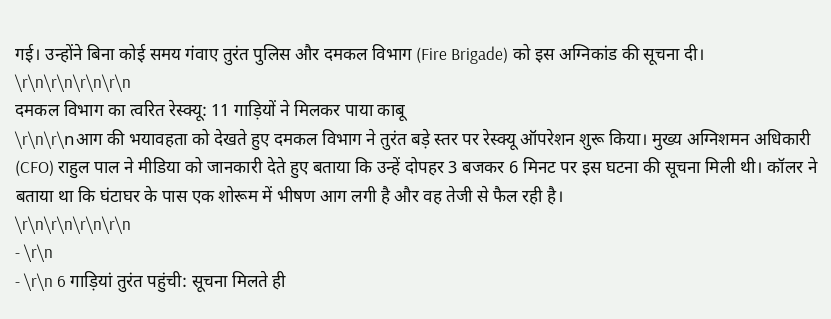गई। उन्होंने बिना कोई समय गंवाए तुरंत पुलिस और दमकल विभाग (Fire Brigade) को इस अग्निकांड की सूचना दी।
\r\n\r\n\r\n\r\n
दमकल विभाग का त्वरित रेस्क्यू: 11 गाड़ियों ने मिलकर पाया काबू
\r\n\r\nआग की भयावहता को देखते हुए दमकल विभाग ने तुरंत बड़े स्तर पर रेस्क्यू ऑपरेशन शुरू किया। मुख्य अग्निशमन अधिकारी (CFO) राहुल पाल ने मीडिया को जानकारी देते हुए बताया कि उन्हें दोपहर 3 बजकर 6 मिनट पर इस घटना की सूचना मिली थी। कॉलर ने बताया था कि घंटाघर के पास एक शोरूम में भीषण आग लगी है और वह तेजी से फैल रही है।
\r\n\r\n\r\n\r\n
- \r\n
- \r\n 6 गाड़ियां तुरंत पहुंची: सूचना मिलते ही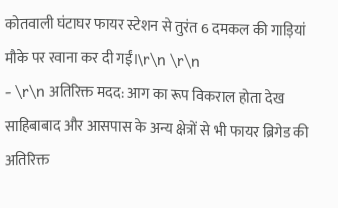कोतवाली घंटाघर फायर स्टेशन से तुरंत 6 दमकल की गाड़ियां मौके पर रवाना कर दी गईं।\r\n \r\n
- \r\n अतिरिक्त मदद: आग का रूप विकराल होता देख साहिबाबाद और आसपास के अन्य क्षेत्रों से भी फायर ब्रिगेड की अतिरिक्त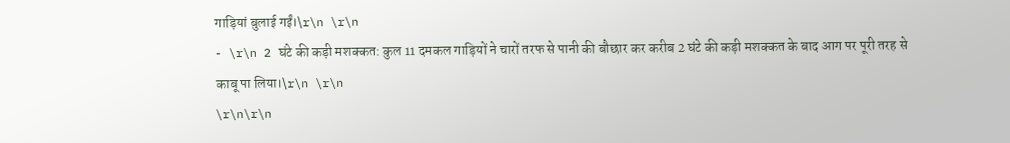गाड़ियां बुलाई गईं।\r\n \r\n
- \r\n 2 घंटे की कड़ी मशक्कत: कुल 11 दमकल गाड़ियों ने चारों तरफ से पानी की बौछार कर करीब 2 घंटे की कड़ी मशक्कत के बाद आग पर पूरी तरह से काबू पा लिया।\r\n \r\n
\r\n\r\n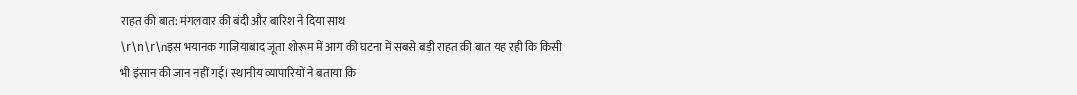राहत की बात: मंगलवार की बंदी और बारिश ने दिया साथ
\r\n\r\nइस भयानक गाजियाबाद जूता शोरूम में आग की घटना में सबसे बड़ी राहत की बात यह रही कि किसी भी इंसान की जान नहीं गई। स्थानीय व्यापारियों ने बताया कि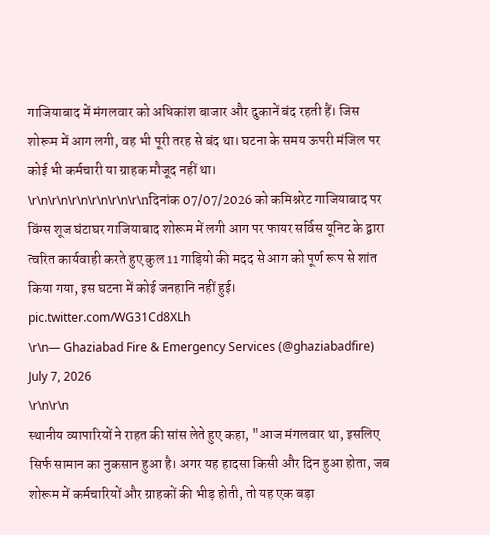गाजियाबाद में मंगलवार को अधिकांश बाजार और दुकानें बंद रहती हैं। जिस शोरूम में आग लगी, वह भी पूरी तरह से बंद था। घटना के समय ऊपरी मंजिल पर कोई भी कर्मचारी या ग्राहक मौजूद नहीं था।
\r\n\r\n\r\n\r\n\r\n\r\nदिनांक 07/07/2026 को कमिश्नरेट गाजियाबाद पर विंग्स शूज घंटाघर गाजियाबाद शोरूम में लगी आग पर फायर सर्विस यूनिट के द्वारा त्वरित कार्यवाही करते हुए कुल 11 गाड़ियो की मदद से आग को पूर्ण रूप से शांत किया गया, इस घटना में कोई जनहानि नहीं हुई। pic.twitter.com/WG31Cd8XLh
\r\n— Ghaziabad Fire & Emergency Services (@ghaziabadfire) July 7, 2026
\r\n\r\n
स्थानीय व्यापारियों ने राहत की सांस लेते हुए कहा, "आज मंगलवार था, इसलिए सिर्फ सामान का नुकसान हुआ है। अगर यह हादसा किसी और दिन हुआ होता, जब शोरूम में कर्मचारियों और ग्राहकों की भीड़ होती, तो यह एक बड़ा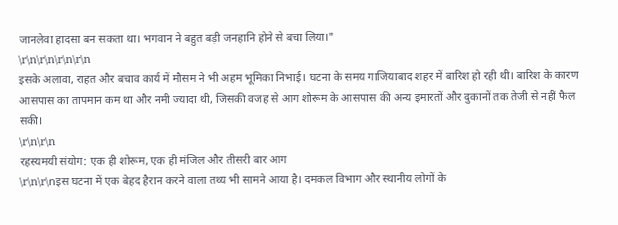जानलेवा हादसा बन सकता था। भगवान ने बहुत बड़ी जनहानि होने से बचा लिया।"
\r\n\r\n\r\n\r\n
इसके अलावा, राहत और बचाव कार्य में मौसम ने भी अहम भूमिका निभाई। घटना के समय गाजियाबाद शहर में बारिश हो रही थी। बारिश के कारण आसपास का तापमान कम था और नमी ज्यादा थी, जिसकी वजह से आग शोरूम के आसपास की अन्य इमारतों और दुकानों तक तेजी से नहीं फैल सकी।
\r\n\r\n
रहस्यमयी संयोग: एक ही शोरूम, एक ही मंजिल और तीसरी बार आग
\r\n\r\nइस घटना में एक बेहद हैरान करने वाला तथ्य भी सामने आया है। दमकल विभाग और स्थानीय लोगों के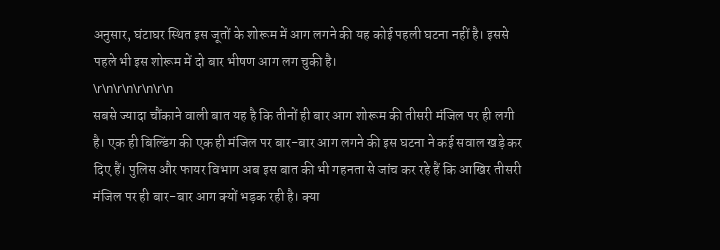अनुसार, घंटाघर स्थित इस जूतों के शोरूम में आग लगने की यह कोई पहली घटना नहीं है। इससे पहले भी इस शोरूम में दो बार भीषण आग लग चुकी है।
\r\n\r\n\r\n\r\n
सबसे ज्यादा चौंकाने वाली बात यह है कि तीनों ही बार आग शोरूम की तीसरी मंजिल पर ही लगी है। एक ही बिल्डिंग की एक ही मंजिल पर बार-बार आग लगने की इस घटना ने कई सवाल खड़े कर दिए हैं। पुलिस और फायर विभाग अब इस बात की भी गहनता से जांच कर रहे हैं कि आखिर तीसरी मंजिल पर ही बार-बार आग क्यों भड़क रही है। क्या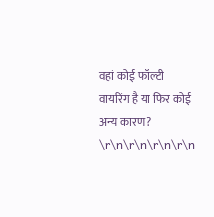वहां कोई फॉल्टी वायरिंग है या फिर कोई अन्य कारण?
\r\n\r\n\r\n\r\n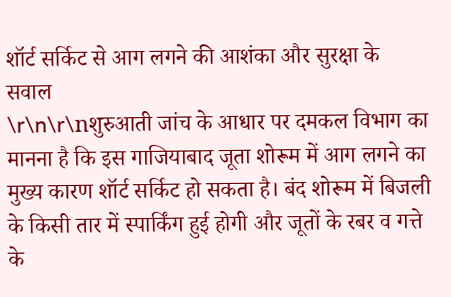शॉर्ट सर्किट से आग लगने की आशंका और सुरक्षा के सवाल
\r\n\r\nशुरुआती जांच के आधार पर दमकल विभाग का मानना है कि इस गाजियाबाद जूता शोरूम में आग लगने का मुख्य कारण शॉर्ट सर्किट हो सकता है। बंद शोरूम में बिजली के किसी तार में स्पार्किंग हुई होगी और जूतों के रबर व गत्ते के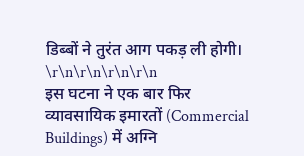डिब्बों ने तुरंत आग पकड़ ली होगी।
\r\n\r\n\r\n\r\n
इस घटना ने एक बार फिर व्यावसायिक इमारतों (Commercial Buildings) में अग्नि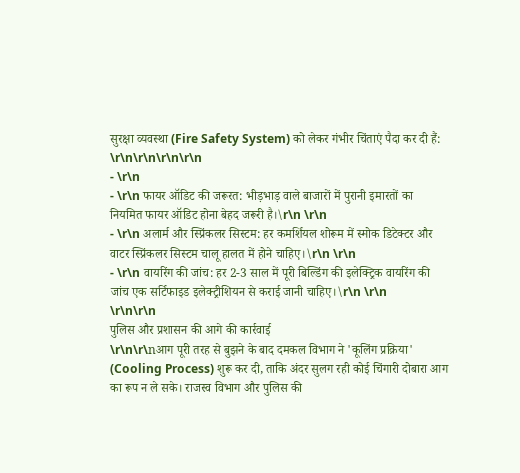सुरक्षा व्यवस्था (Fire Safety System) को लेकर गंभीर चिंताएं पैदा कर दी हैं:
\r\n\r\n\r\n\r\n
- \r\n
- \r\n फायर ऑडिट की जरूरत: भीड़भाड़ वाले बाजारों में पुरानी इमारतों का नियमित फायर ऑडिट होना बेहद जरूरी है।\r\n \r\n
- \r\n अलार्म और स्प्रिंकलर सिस्टम: हर कमर्शियल शोरूम में स्मोक डिटेक्टर और वाटर स्प्रिंकलर सिस्टम चालू हालत में होने चाहिए।\r\n \r\n
- \r\n वायरिंग की जांच: हर 2-3 साल में पूरी बिल्डिंग की इलेक्ट्रिक वायरिंग की जांच एक सर्टिफाइड इलेक्ट्रीशियन से कराई जानी चाहिए।\r\n \r\n
\r\n\r\n
पुलिस और प्रशासन की आगे की कार्रवाई
\r\n\r\nआग पूरी तरह से बुझने के बाद दमकल विभाग ने 'कूलिंग प्रक्रिया' (Cooling Process) शुरू कर दी, ताकि अंदर सुलग रही कोई चिंगारी दोबारा आग का रूप न ले सके। राजस्व विभाग और पुलिस की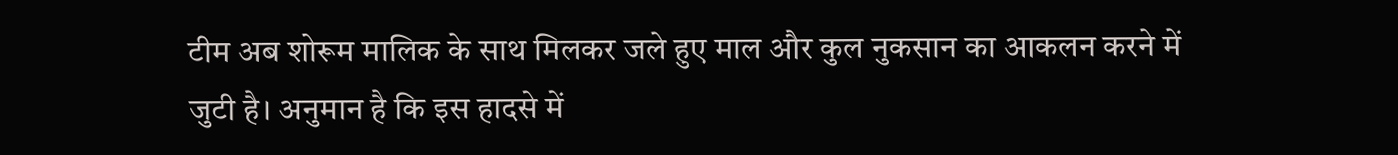टीम अब शोरूम मालिक के साथ मिलकर जले हुए माल और कुल नुकसान का आकलन करने में जुटी है। अनुमान है कि इस हादसे में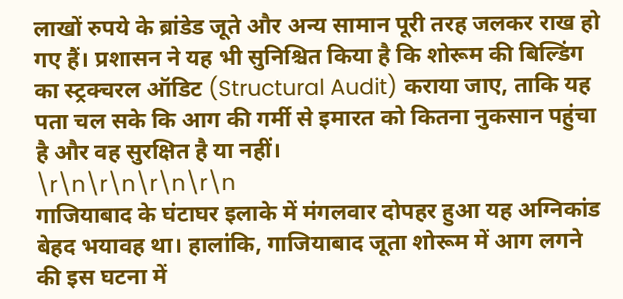लाखों रुपये के ब्रांडेड जूते और अन्य सामान पूरी तरह जलकर राख हो गए हैं। प्रशासन ने यह भी सुनिश्चित किया है कि शोरूम की बिल्डिंग का स्ट्रक्चरल ऑडिट (Structural Audit) कराया जाए, ताकि यह पता चल सके कि आग की गर्मी से इमारत को कितना नुकसान पहुंचा है और वह सुरक्षित है या नहीं।
\r\n\r\n\r\n\r\n
गाजियाबाद के घंटाघर इलाके में मंगलवार दोपहर हुआ यह अग्निकांड बेहद भयावह था। हालांकि, गाजियाबाद जूता शोरूम में आग लगने की इस घटना में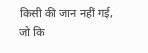किसी की जान नहीं गई, जो कि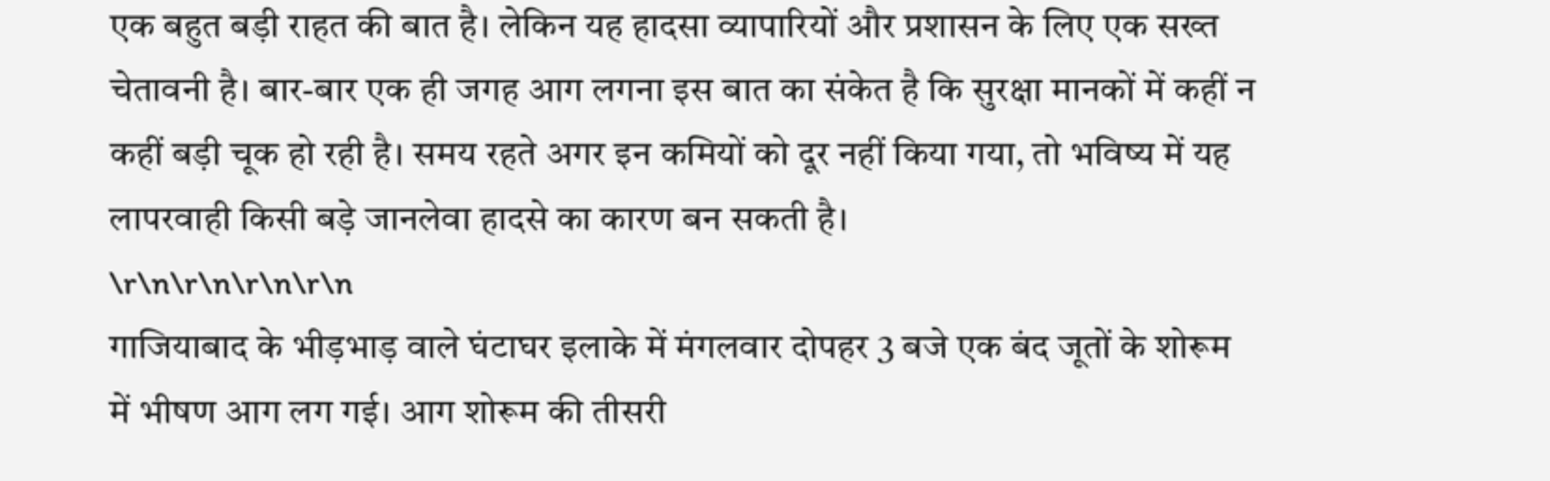एक बहुत बड़ी राहत की बात है। लेकिन यह हादसा व्यापारियों और प्रशासन के लिए एक सख्त चेतावनी है। बार-बार एक ही जगह आग लगना इस बात का संकेत है कि सुरक्षा मानकों में कहीं न कहीं बड़ी चूक हो रही है। समय रहते अगर इन कमियों को दूर नहीं किया गया, तो भविष्य में यह लापरवाही किसी बड़े जानलेवा हादसे का कारण बन सकती है।
\r\n\r\n\r\n\r\n
गाजियाबाद के भीड़भाड़ वाले घंटाघर इलाके में मंगलवार दोपहर 3 बजे एक बंद जूतों के शोरूम में भीषण आग लग गई। आग शोरूम की तीसरी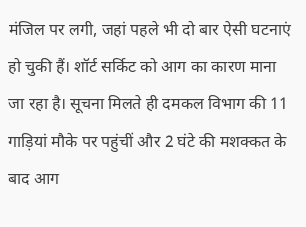मंजिल पर लगी, जहां पहले भी दो बार ऐसी घटनाएं हो चुकी हैं। शॉर्ट सर्किट को आग का कारण माना जा रहा है। सूचना मिलते ही दमकल विभाग की 11 गाड़ियां मौके पर पहुंचीं और 2 घंटे की मशक्कत के बाद आग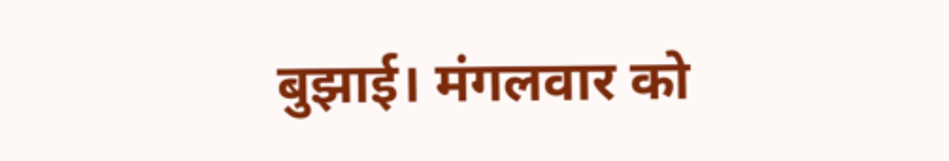बुझाई। मंगलवार को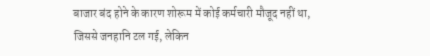बाजार बंद होने के कारण शोरूम में कोई कर्मचारी मौजूद नहीं था, जिससे जनहानि टल गई, लेकिन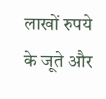लाखों रुपये के जूते और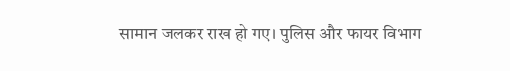सामान जलकर राख हो गए। पुलिस और फायर विभाग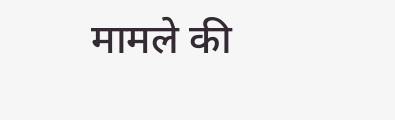मामले की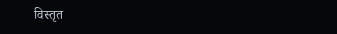विस्तृत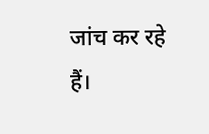जांच कर रहे हैं।